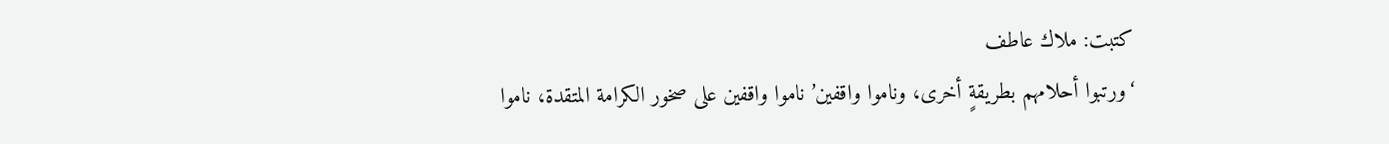كتبت: ملاك عاطف
‘ورتبوا أحلامهم بطريقةٍ أخرى، وناموا واقفين’ ناموا واقفين على صخور الكرامة المتقدة، ناموا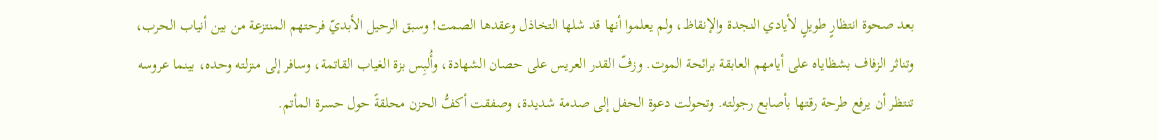بعد صحوة انتظارٍ طويلٍ لأيادي النجدة والإنقاظ، ولم يعلموا أنها قد شلها التخاذل وعقدها الصمت! وسبق الرحيل الأبديّ فرحتهم المنتزعة من بين أنياب الحرب، وتناثر الزفاف بشظاياه على أيامهم العابقة برائحة الموت. وزفّ القدر العريس على حصان الشهادة، وأُلبِس بزة الغياب القاتمة، وسافر إلى منزلته وحده، بينما عروسه تنتظر أن يرفع طرحة رقتها بأصابع رجولته. وتحولت دعوة الحفل إلى صدمة شديدة، وصفقت أكفُّ الحزن محلقةً حول حسرة المأتم.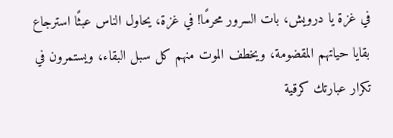في غزة يا درويش، بات السرور محرمًا! في غزة، يحاول الناس عبثًا استرجاع بقايا حياتهم المقضومة، ويخطف الموت منهم كل سبل البقاء، ويستمرون في تكرار عبارتك كرقية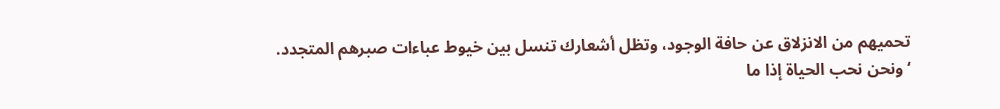تحميهم من الانزلاق عن حافة الوجود، وتظل أشعارك تنسل بين خيوط عباءات صبرهم المتجدد.
‘ونحن نحب الحياة إذا ما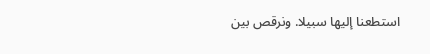استطعنا إليها سبيلا. ونرقص بين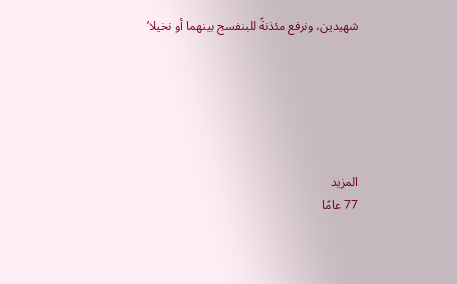شهيدين، ونرفع مئذنةً للبنفسج بينهما أو نخيلا’






المزيد
77 عامًا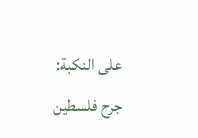على النكبة: جرح فلسطين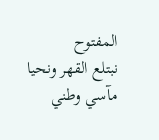المفتوح
نبتلع القهر ونحيا
مآسي وطني